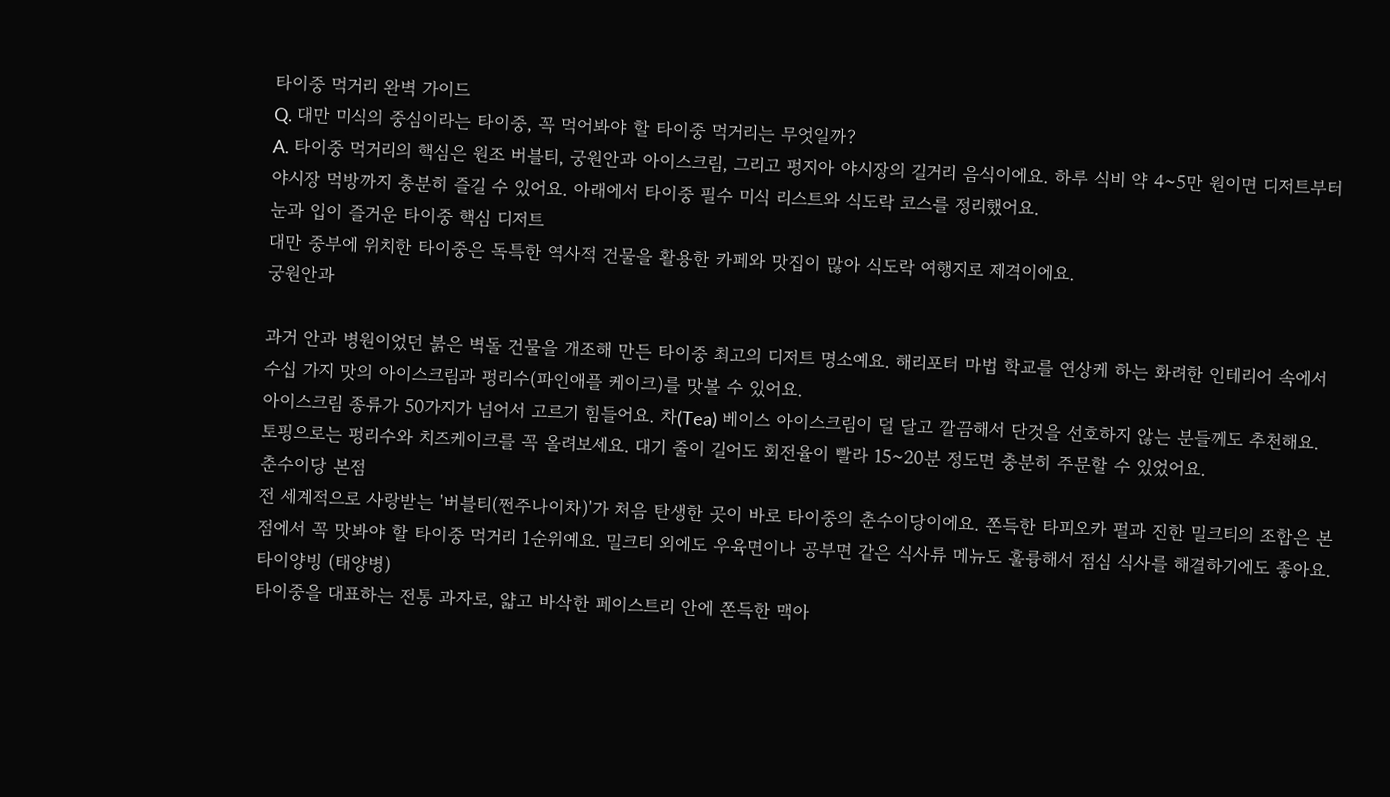타이중 먹거리 완벽 가이드
Q. 대만 미식의 중심이라는 타이중, 꼭 먹어봐야 할 타이중 먹거리는 무엇일까?
A. 타이중 먹거리의 핵심은 원조 버블티, 궁원안과 아이스크림, 그리고 펑지아 야시장의 길거리 음식이에요. 하루 식비 약 4~5만 원이면 디저트부터 야시장 먹방까지 충분히 즐길 수 있어요. 아래에서 타이중 필수 미식 리스트와 식도락 코스를 정리했어요.
눈과 입이 즐거운 타이중 핵심 디저트
대만 중부에 위치한 타이중은 독특한 역사적 건물을 활용한 카페와 맛집이 많아 식도락 여행지로 제격이에요.
궁원안과

과거 안과 병원이었던 붉은 벽돌 건물을 개조해 만든 타이중 최고의 디저트 명소예요. 해리포터 마법 학교를 연상케 하는 화려한 인테리어 속에서 수십 가지 맛의 아이스크림과 펑리수(파인애플 케이크)를 맛볼 수 있어요.
아이스크림 종류가 50가지가 넘어서 고르기 힘들어요. 차(Tea) 베이스 아이스크림이 덜 달고 깔끔해서 단것을 선호하지 않는 분들께도 추천해요. 토핑으로는 펑리수와 치즈케이크를 꼭 올려보세요. 대기 줄이 길어도 회전율이 빨라 15~20분 정도면 충분히 주문할 수 있었어요.
춘수이당 본점
전 세계적으로 사랑받는 '버블티(쩐주나이차)'가 처음 탄생한 곳이 바로 타이중의 춘수이당이에요. 쫀득한 타피오카 펄과 진한 밀크티의 조합은 본점에서 꼭 맛봐야 할 타이중 먹거리 1순위예요. 밀크티 외에도 우육면이나 공부면 같은 식사류 메뉴도 훌륭해서 점심 식사를 해결하기에도 좋아요.
타이양빙 (태양병)
타이중을 대표하는 전통 과자로, 얇고 바삭한 페이스트리 안에 쫀득한 맥아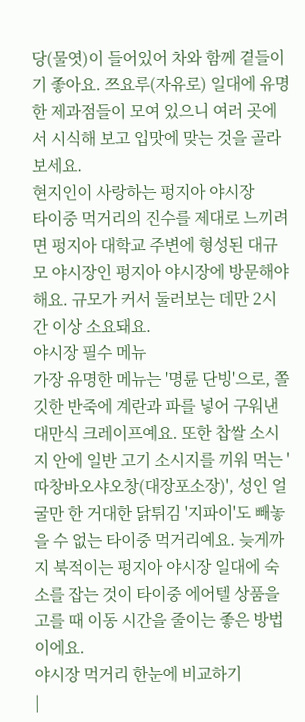당(물엿)이 들어있어 차와 함께 곁들이기 좋아요. 쯔요루(자유로) 일대에 유명한 제과점들이 모여 있으니 여러 곳에서 시식해 보고 입맛에 맞는 것을 골라보세요.
현지인이 사랑하는 펑지아 야시장
타이중 먹거리의 진수를 제대로 느끼려면 펑지아 대학교 주변에 형성된 대규모 야시장인 펑지아 야시장에 방문해야 해요. 규모가 커서 둘러보는 데만 2시간 이상 소요돼요.
야시장 필수 메뉴
가장 유명한 메뉴는 '명륜 단빙'으로, 쫄깃한 반죽에 계란과 파를 넣어 구워낸 대만식 크레이프예요. 또한 찹쌀 소시지 안에 일반 고기 소시지를 끼워 먹는 '따창바오샤오창(대장포소장)', 성인 얼굴만 한 거대한 닭튀김 '지파이'도 빼놓을 수 없는 타이중 먹거리예요. 늦게까지 북적이는 펑지아 야시장 일대에 숙소를 잡는 것이 타이중 에어텔 상품을 고를 때 이동 시간을 줄이는 좋은 방법이에요.
야시장 먹거리 한눈에 비교하기
|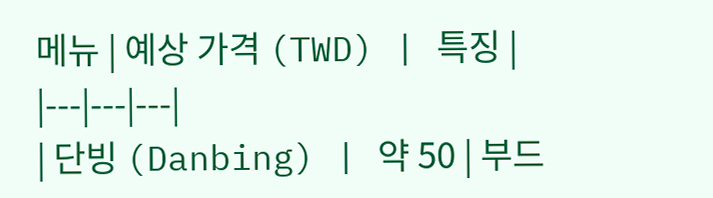메뉴 | 예상 가격 (TWD) | 특징 |
|---|---|---|
| 단빙 (Danbing) | 약 50 | 부드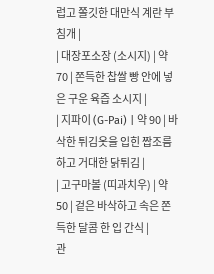럽고 쫄깃한 대만식 계란 부침개 |
| 대장포소장 (소시지) | 약 70 | 쫀득한 찹쌀 빵 안에 넣은 구운 육즙 소시지 |
| 지파이 (G-Pai) | 약 90 | 바삭한 튀김옷을 입힌 짭조름하고 거대한 닭튀김 |
| 고구마볼 (띠과치우) | 약 50 | 겉은 바삭하고 속은 쫀득한 달콤 한 입 간식 |
관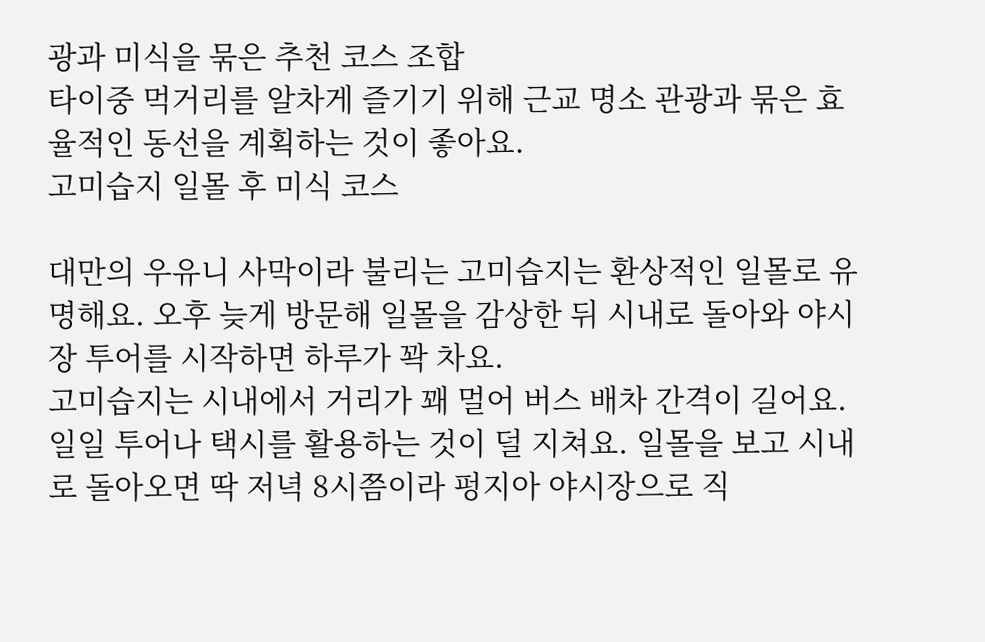광과 미식을 묶은 추천 코스 조합
타이중 먹거리를 알차게 즐기기 위해 근교 명소 관광과 묶은 효율적인 동선을 계획하는 것이 좋아요.
고미습지 일몰 후 미식 코스

대만의 우유니 사막이라 불리는 고미습지는 환상적인 일몰로 유명해요. 오후 늦게 방문해 일몰을 감상한 뒤 시내로 돌아와 야시장 투어를 시작하면 하루가 꽉 차요.
고미습지는 시내에서 거리가 꽤 멀어 버스 배차 간격이 길어요. 일일 투어나 택시를 활용하는 것이 덜 지쳐요. 일몰을 보고 시내로 돌아오면 딱 저녁 8시쯤이라 펑지아 야시장으로 직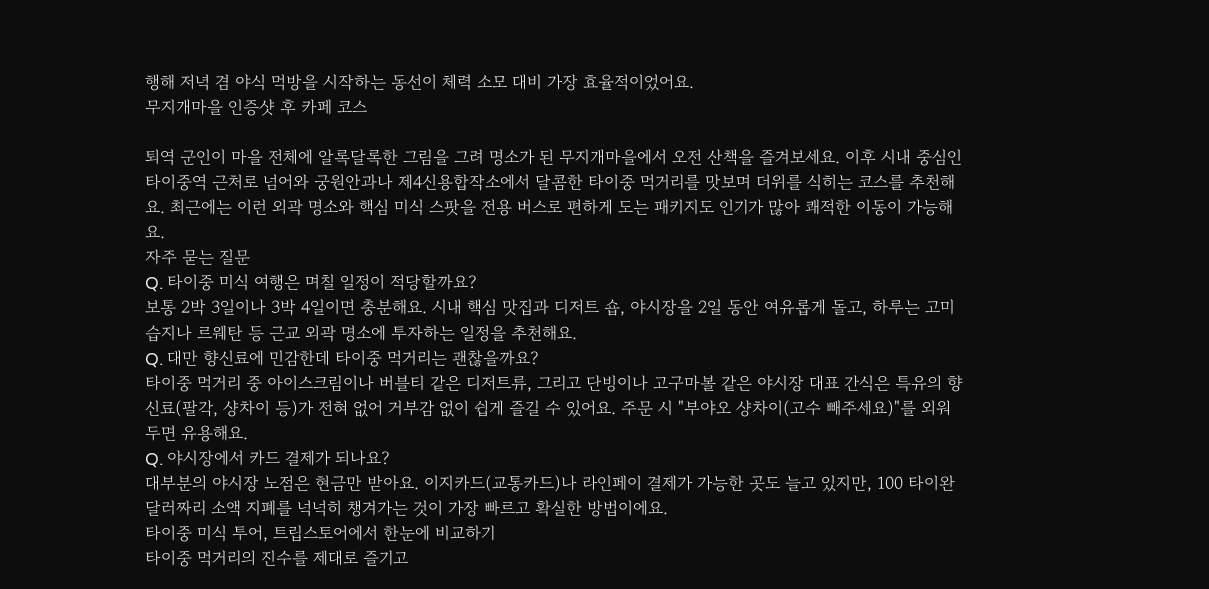행해 저녁 겸 야식 먹방을 시작하는 동선이 체력 소모 대비 가장 효율적이었어요.
무지개마을 인증샷 후 카페 코스

퇴역 군인이 마을 전체에 알록달록한 그림을 그려 명소가 된 무지개마을에서 오전 산책을 즐겨보세요. 이후 시내 중심인 타이중역 근처로 넘어와 궁원안과나 제4신용합작소에서 달콤한 타이중 먹거리를 맛보며 더위를 식히는 코스를 추천해요. 최근에는 이런 외곽 명소와 핵심 미식 스팟을 전용 버스로 편하게 도는 패키지도 인기가 많아 쾌적한 이동이 가능해요.
자주 묻는 질문
Q. 타이중 미식 여행은 며칠 일정이 적당할까요?
보통 2박 3일이나 3박 4일이면 충분해요. 시내 핵심 맛집과 디저트 숍, 야시장을 2일 동안 여유롭게 돌고, 하루는 고미습지나 르웨탄 등 근교 외곽 명소에 투자하는 일정을 추천해요.
Q. 대만 향신료에 민감한데 타이중 먹거리는 괜찮을까요?
타이중 먹거리 중 아이스크림이나 버블티 같은 디저트류, 그리고 단빙이나 고구마볼 같은 야시장 대표 간식은 특유의 향신료(팔각, 샹차이 등)가 전혀 없어 거부감 없이 쉽게 즐길 수 있어요. 주문 시 "부야오 샹차이(고수 빼주세요)"를 외워두면 유용해요.
Q. 야시장에서 카드 결제가 되나요?
대부분의 야시장 노점은 현금만 받아요. 이지카드(교통카드)나 라인페이 결제가 가능한 곳도 늘고 있지만, 100 타이완 달러짜리 소액 지폐를 넉넉히 챙겨가는 것이 가장 빠르고 확실한 방법이에요.
타이중 미식 투어, 트립스토어에서 한눈에 비교하기
타이중 먹거리의 진수를 제대로 즐기고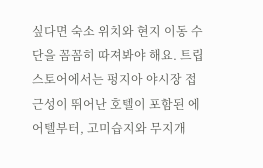싶다면 숙소 위치와 현지 이동 수단을 꼼꼼히 따져봐야 해요. 트립스토어에서는 펑지아 야시장 접근성이 뛰어난 호텔이 포함된 에어텔부터, 고미습지와 무지개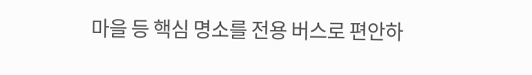마을 등 핵심 명소를 전용 버스로 편안하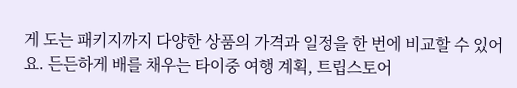게 도는 패키지까지 다양한 상품의 가격과 일정을 한 번에 비교할 수 있어요. 든든하게 배를 채우는 타이중 여행 계획, 트립스토어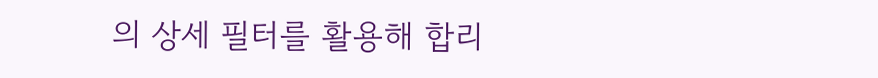의 상세 필터를 활용해 합리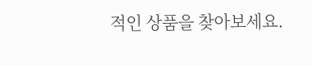적인 상품을 찾아보세요.